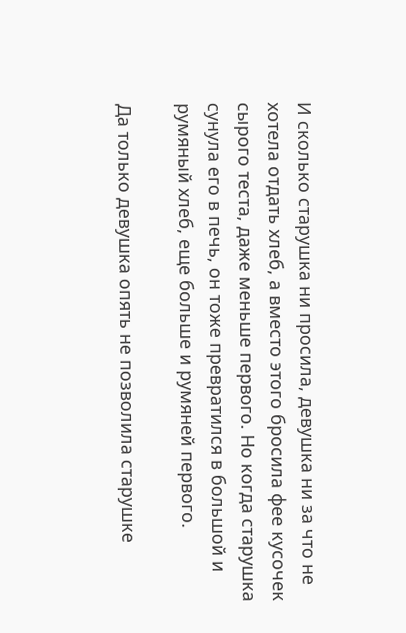И сколько старушка ни просила, девушка ни за что не хотела отдать хлеб, а вместо этого бросила фее кусочек сырого теста, даже меньше первого. Но когда старушка сунула его в печь, он тоже превратился в большой и румяный хлеб, еще больше и румяней первого.

Да только девушка опять не позволила старушке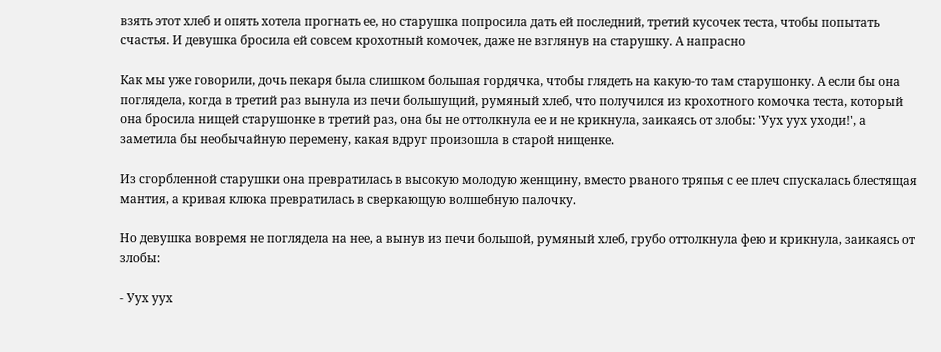взять этот хлеб и опять хотела прогнать ее, но старушка попросила дать ей последний, третий кусочек теста, чтобы попытать счастья. И девушка бросила ей совсем крохотный комочек, даже не взглянув на старушку. А напрасно

Как мы уже говорили, дочь пекаря была слишком большая гордячка, чтобы глядеть на какую-то там старушонку. А если бы она поглядела, когда в третий раз вынула из печи большущий, румяный хлеб, что получился из крохотного комочка теста, который она бросила нищей старушонке в третий раз, она бы не оттолкнула ее и не крикнула, заикаясь от злобы: 'Уух уух уходи!', а заметила бы необычайную перемену, какая вдруг произошла в старой нищенке.

Из сгорбленной старушки она превратилась в высокую молодую женщину, вместо рваного тряпья с ее плеч спускалась блестящая мантия, а кривая клюка превратилась в сверкающую волшебную палочку.

Но девушка вовремя не поглядела на нее, а вынув из печи большой, румяный хлеб, грубо оттолкнула фею и крикнула, заикаясь от злобы:

- Уух уух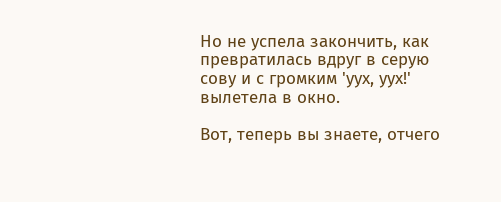Но не успела закончить, как превратилась вдруг в серую сову и с громким 'уух, уух!' вылетела в окно.

Вот, теперь вы знаете, отчего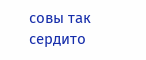совы так сердито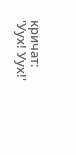кричат: 'Уух! Уух!'